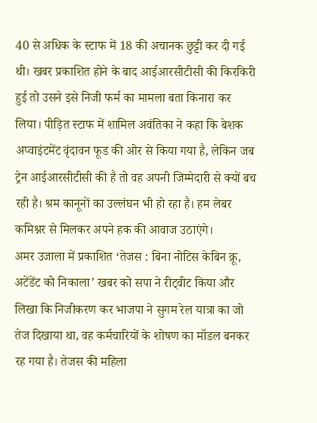40 से अधिक के स्टाफ में 18 की अचानक छुट्टी कर दी गई थी। खबर प्रकाशित होने के बाद आईआरसीटीसी की किरकिरी हुई तो उसने इसे निजी फर्म का मामला बता किनारा कर लिया। पीड़ित स्टाफ में शामिल अवंतिका ने कहा कि बेशक अप्वाइंटमेंट वृंदावन फूड की ओर से किया गया है, लेकिन जब ट्रेन आईआरसीटीसी की है तो वह अपनी जिम्मेदारी से क्यों बच रही है। श्रम कानूनों का उल्लंघन भी हो रहा है। हम लेबर कमिश्नर से मिलकर अपने हक की आवाज उठाएंगे।
अमर उजाला में प्रकाशित ‘तेजस : बिना नोटिस केबिन क्रू, अटेंडेंट को निकाला’ खबर को सपा ने रीट्वीट किया और लिखा कि निजीकरण कर भाजपा ने सुगम रेल यात्रा का जो तेज दिखाया था, वह कर्मचारियों के शोषण का मॉडल बनकर रह गया है। तेजस की महिला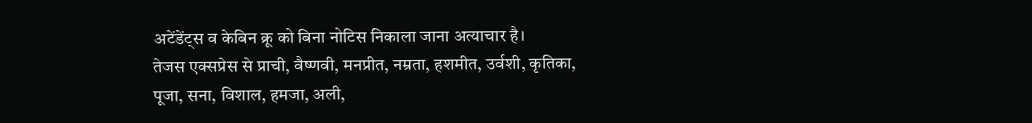अटेंडेंट्स व केबिन क्रू को बिना नोटिस निकाला जाना अत्याचार है।
तेजस एक्सप्रेस से प्राची, वैष्णवी, मनप्रीत, नम्रता, हशमीत, उर्वशी, कृतिका, पूजा, सना, विशाल, हमजा, अली,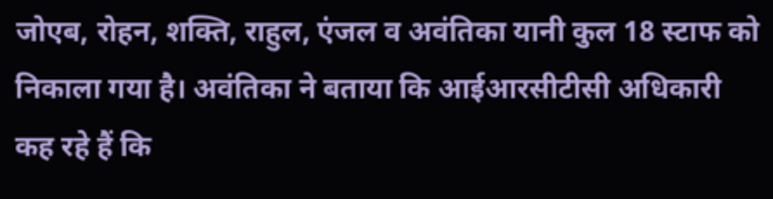जोएब, रोहन, शक्ति, राहुल, एंजल व अवंतिका यानी कुल 18 स्टाफ को निकाला गया है। अवंतिका ने बताया कि आईआरसीटीसी अधिकारी कह रहे हैं कि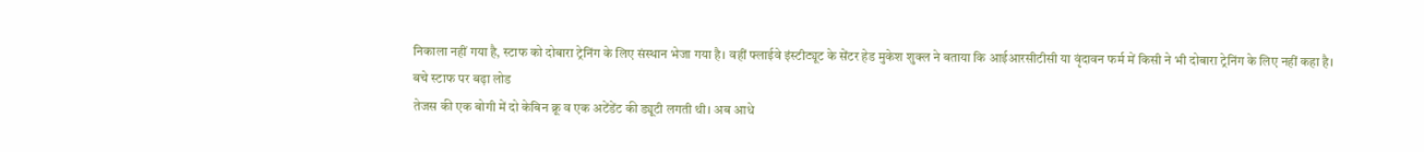निकाला नहीं गया है, स्टाफ को दोबारा ट्रेनिंग के लिए संस्थान भेजा गया है। वहीं फ्लाईवे इंस्टीट्यूट के सेंटर हेड मुकेश शुक्ल ने बताया कि आईआरसीटीसी या वृंदावन फर्म में किसी ने भी दोबारा ट्रेनिंग के लिए नहीं कहा है।
बचे स्टाफ पर बढ़ा लोड
तेजस की एक बोगी में दो केबिन क्रू व एक अटेंडेंट की ड्यूटी लगती थी। अब आधे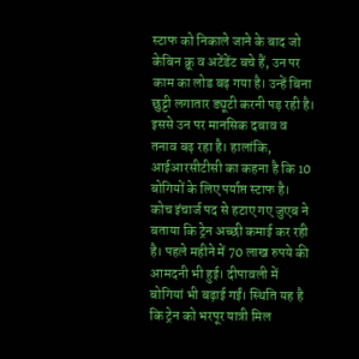स्टाफ को निकाले जाने के बाद जो केबिन क्रू व अटेंडेंट बचे हैं, उन पर काम का लोड बढ़ गया है। उन्हें बिना छुट्टी लगातार ड्यूटी करनी पड़ रही है। इससे उन पर मानसिक दबाव व तनाव बढ़ रहा है। हालांकि, आईआरसीटीसी का कहना है कि 10 बोगियों के लिए पर्याप्त स्टाफ है।
कोच इंचार्ज पद से हटाए गए जुएब ने बताया कि ट्रेन अच्छी कमाई कर रही है। पहले महीने में 70 लाख रुपये की आमदनी भी हुई। दीपावली में बोगियां भी बढ़ाई गईं। स्थिति यह है कि ट्रेन को भरपूर यात्री मिल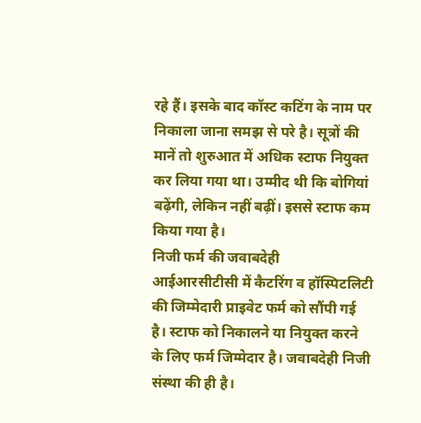रहे हैं। इसके बाद कॉस्ट कटिंग के नाम पर निकाला जाना समझ से परे है। सूत्रों की मानें तो शुरुआत में अधिक स्टाफ नियुक्त कर लिया गया था। उम्मीद थी कि बोगियां बढ़ेंगी, लेकिन नहीं बढ़ीं। इससे स्टाफ कम किया गया है।
निजी फर्म की जवाबदेही
आईआरसीटीसी में कैटरिंग व हॉस्पिटलिटी की जिम्मेदारी प्राइवेट फर्म को सौंपी गई है। स्टाफ को निकालने या नियुक्त करने के लिए फर्म जिम्मेदार है। जवाबदेही निजी संस्था की ही है।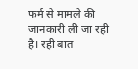फर्म से मामले की जानकारी ली जा रही है। रही बात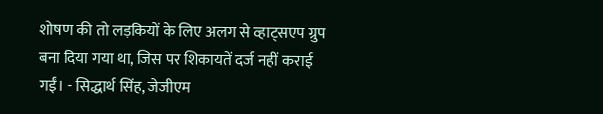शोषण की तो लड़कियों के लिए अलग से व्हाट्सएप ग्रुप बना दिया गया था, जिस पर शिकायतें दर्ज नहीं कराई गईं। - सिद्धार्थ सिंह, जेजीएम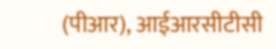(पीआर), आईआरसीटीसी